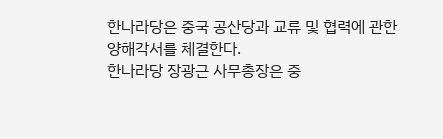한나라당은 중국 공산당과 교류 및 협력에 관한 양해각서를 체결한다.
한나라당 장광근 사무총장은 중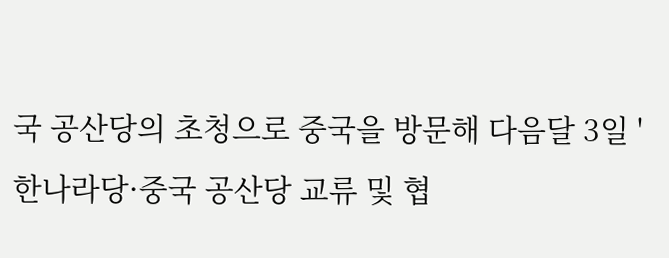국 공산당의 초청으로 중국을 방문해 다음달 3일 '한나라당·중국 공산당 교류 및 협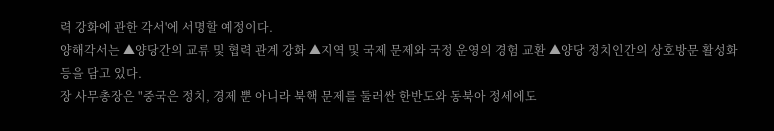력 강화에 관한 각서'에 서명할 예정이다.
양해각서는 ▲양당간의 교류 및 협력 관계 강화 ▲지역 및 국제 문제와 국정 운영의 경험 교환 ▲양당 정치인간의 상호방문 활성화 등을 담고 있다.
장 사무총장은 "중국은 정치, 경제 뿐 아니라 북핵 문제를 둘러싼 한반도와 동북아 정세에도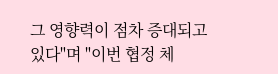그 영향력이 점차 증대되고 있다"며 "이번 협정 체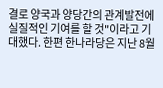결로 양국과 양당간의 관계발전에 실질적인 기여를 할 것"이라고 기대했다. 한편 한나라당은 지난 8월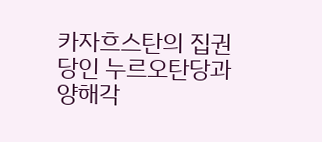카자흐스탄의 집권당인 누르오탄당과 양해각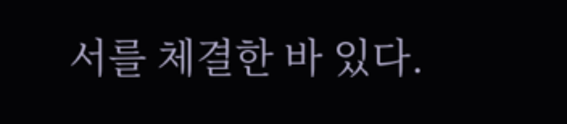서를 체결한 바 있다.